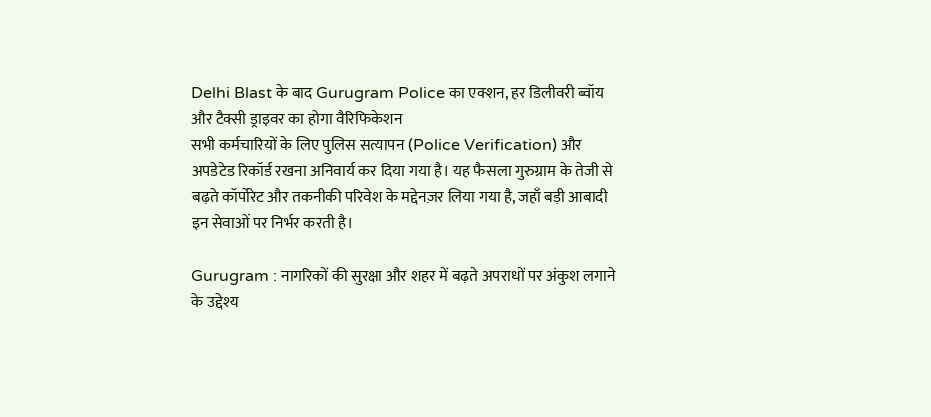Delhi Blast के बाद Gurugram Police का एक्शन, हर डिलीवरी ब्वॉय और टैक्सी ड्राइवर का होगा वैरिफिकेशन
सभी कर्मचारियों के लिए पुलिस सत्यापन (Police Verification) और अपडेटेड रिकॉर्ड रखना अनिवार्य कर दिया गया है। यह फैसला गुरुग्राम के तेजी से बढ़ते कॉर्पोरेट और तकनीकी परिवेश के मद्देनज़र लिया गया है, जहाँ बड़ी आबादी इन सेवाओं पर निर्भर करती है।

Gurugram : नागरिकों की सुरक्षा और शहर में बढ़ते अपराधों पर अंकुश लगाने के उद्देश्य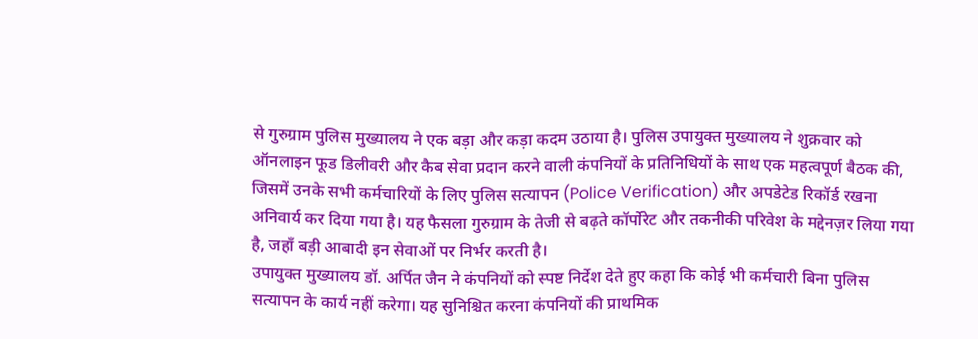से गुरुग्राम पुलिस मुख्यालय ने एक बड़ा और कड़ा कदम उठाया है। पुलिस उपायुक्त मुख्यालय ने शुक्रवार को ऑनलाइन फूड डिलीवरी और कैब सेवा प्रदान करने वाली कंपनियों के प्रतिनिधियों के साथ एक महत्वपूर्ण बैठक की,
जिसमें उनके सभी कर्मचारियों के लिए पुलिस सत्यापन (Police Verification) और अपडेटेड रिकॉर्ड रखना अनिवार्य कर दिया गया है। यह फैसला गुरुग्राम के तेजी से बढ़ते कॉर्पोरेट और तकनीकी परिवेश के मद्देनज़र लिया गया है, जहाँ बड़ी आबादी इन सेवाओं पर निर्भर करती है।
उपायुक्त मुख्यालय डॉ. अर्पित जैन ने कंपनियों को स्पष्ट निर्देश देते हुए कहा कि कोई भी कर्मचारी बिना पुलिस सत्यापन के कार्य नहीं करेगा। यह सुनिश्चित करना कंपनियों की प्राथमिक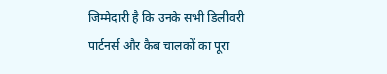जिम्मेदारी है कि उनके सभी डिलीवरी पार्टनर्स और कैब चालकों का पूरा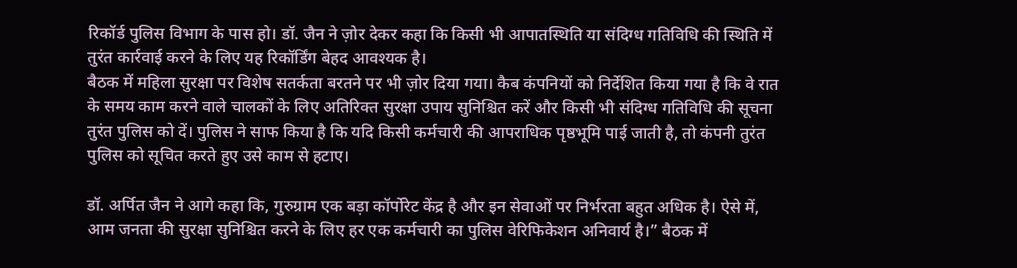रिकॉर्ड पुलिस विभाग के पास हो। डॉ. जैन ने ज़ोर देकर कहा कि किसी भी आपातस्थिति या संदिग्ध गतिविधि की स्थिति में तुरंत कार्रवाई करने के लिए यह रिकॉर्डिंग बेहद आवश्यक है।
बैठक में महिला सुरक्षा पर विशेष सतर्कता बरतने पर भी ज़ोर दिया गया। कैब कंपनियों को निर्देशित किया गया है कि वे रात के समय काम करने वाले चालकों के लिए अतिरिक्त सुरक्षा उपाय सुनिश्चित करें और किसी भी संदिग्ध गतिविधि की सूचना तुरंत पुलिस को दें। पुलिस ने साफ किया है कि यदि किसी कर्मचारी की आपराधिक पृष्ठभूमि पाई जाती है, तो कंपनी तुरंत पुलिस को सूचित करते हुए उसे काम से हटाए।

डॉ. अर्पित जैन ने आगे कहा कि, गुरुग्राम एक बड़ा कॉर्पोरेट केंद्र है और इन सेवाओं पर निर्भरता बहुत अधिक है। ऐसे में, आम जनता की सुरक्षा सुनिश्चित करने के लिए हर एक कर्मचारी का पुलिस वेरिफिकेशन अनिवार्य है।” बैठक में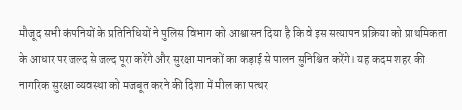मौजूद सभी कंपनियों के प्रतिनिधियों ने पुलिस विभाग को आश्वासन दिया है कि वे इस सत्यापन प्रक्रिया को प्राथमिकता के आधार पर जल्द से जल्द पूरा करेंगे और सुरक्षा मानकों का कड़ाई से पालन सुनिश्चित करेंगे। यह कदम शहर की नागरिक सुरक्षा व्यवस्था को मजबूत करने की दिशा में मील का पत्थर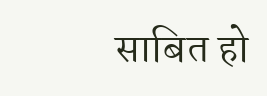साबित हो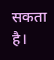सकता है।